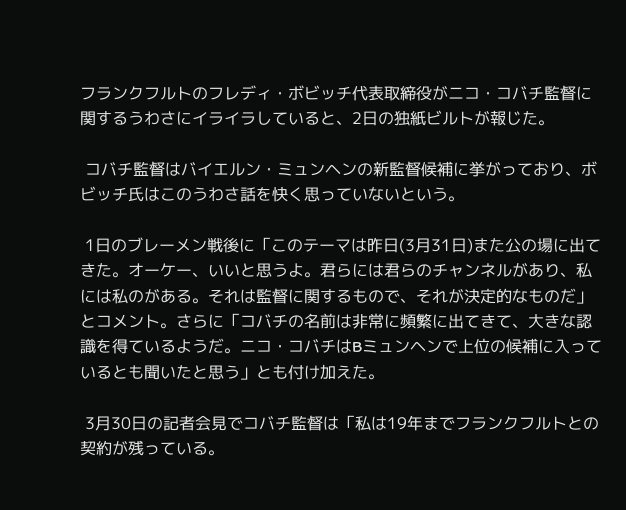フランクフルトのフレディ・ボビッチ代表取締役がニコ・コバチ監督に関するうわさにイライラしていると、2日の独紙ビルトが報じた。

 コバチ監督はバイエルン・ミュンヘンの新監督候補に挙がっており、ボビッチ氏はこのうわさ話を快く思っていないという。

 1日のブレーメン戦後に「このテーマは昨日(3月31日)また公の場に出てきた。オーケー、いいと思うよ。君らには君らのチャンネルがあり、私には私のがある。それは監督に関するもので、それが決定的なものだ」とコメント。さらに「コバチの名前は非常に頻繁に出てきて、大きな認識を得ているようだ。ニコ・コバチはBミュンヘンで上位の候補に入っているとも聞いたと思う」とも付け加えた。

 3月30日の記者会見でコバチ監督は「私は19年までフランクフルトとの契約が残っている。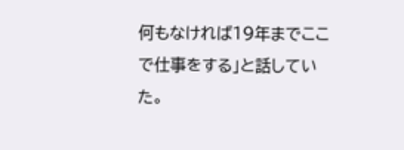何もなければ19年までここで仕事をする」と話していた。